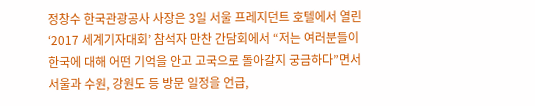정창수 한국관광공사 사장은 3일 서울 프레지던트 호텔에서 열린 ‘2017 세계기자대회’ 참석자 만찬 간담회에서 “저는 여러분들이 한국에 대해 어떤 기억을 안고 고국으로 돌아갈지 궁금하다”면서 서울과 수원, 강원도 등 방문 일정을 언급,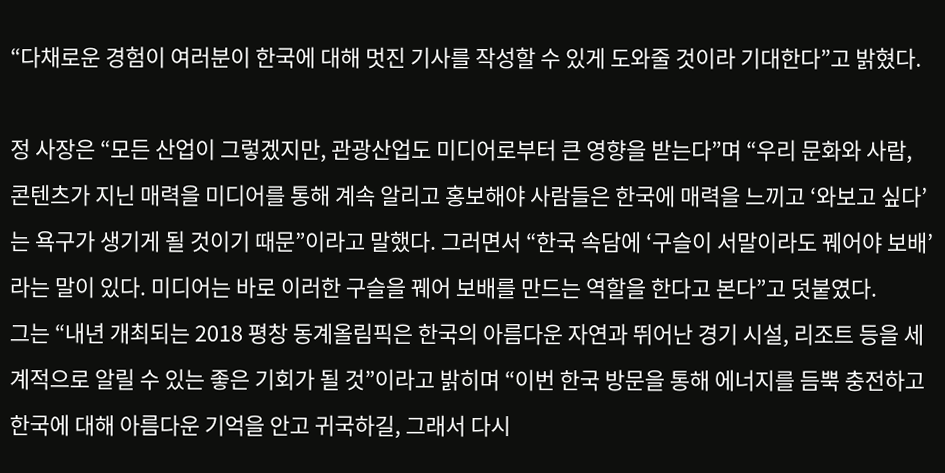“다채로운 경험이 여러분이 한국에 대해 멋진 기사를 작성할 수 있게 도와줄 것이라 기대한다”고 밝혔다.

정 사장은 “모든 산업이 그렇겠지만, 관광산업도 미디어로부터 큰 영향을 받는다”며 “우리 문화와 사람, 콘텐츠가 지닌 매력을 미디어를 통해 계속 알리고 홍보해야 사람들은 한국에 매력을 느끼고 ‘와보고 싶다’는 욕구가 생기게 될 것이기 때문”이라고 말했다. 그러면서 “한국 속담에 ‘구슬이 서말이라도 꿰어야 보배’라는 말이 있다. 미디어는 바로 이러한 구슬을 꿰어 보배를 만드는 역할을 한다고 본다”고 덧붙였다.
그는 “내년 개최되는 2018 평창 동계올림픽은 한국의 아름다운 자연과 뛰어난 경기 시설, 리조트 등을 세계적으로 알릴 수 있는 좋은 기회가 될 것”이라고 밝히며 “이번 한국 방문을 통해 에너지를 듬뿍 충전하고 한국에 대해 아름다운 기억을 안고 귀국하길, 그래서 다시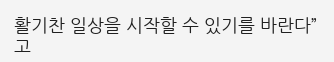활기찬 일상을 시작할 수 있기를 바란다”고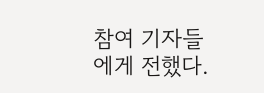참여 기자들에게 전했다.